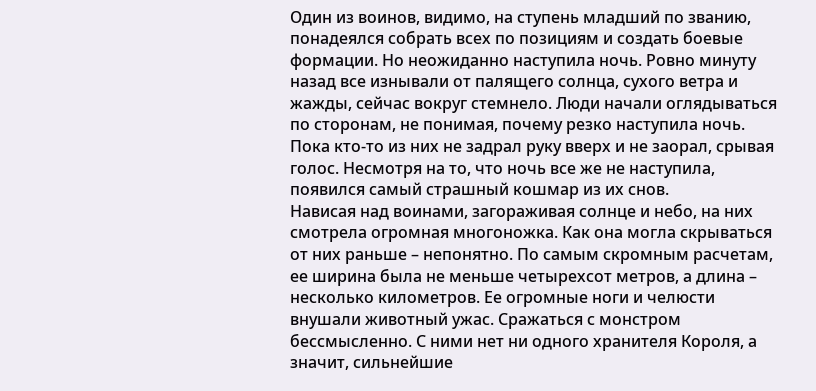Один из воинов, видимо, на ступень младший по званию, понадеялся собрать всех по позициям и создать боевые формации. Но неожиданно наступила ночь. Ровно минуту назад все изнывали от палящего солнца, сухого ветра и жажды, сейчас вокруг стемнело. Люди начали оглядываться по сторонам, не понимая, почему резко наступила ночь. Пока кто-то из них не задрал руку вверх и не заорал, срывая голос. Несмотря на то, что ночь все же не наступила, появился самый страшный кошмар из их снов.
Нависая над воинами, загораживая солнце и небо, на них смотрела огромная многоножка. Как она могла скрываться от них раньше – непонятно. По самым скромным расчетам, ее ширина была не меньше четырехсот метров, а длина – несколько километров. Ее огромные ноги и челюсти внушали животный ужас. Сражаться с монстром бессмысленно. С ними нет ни одного хранителя Короля, а значит, сильнейшие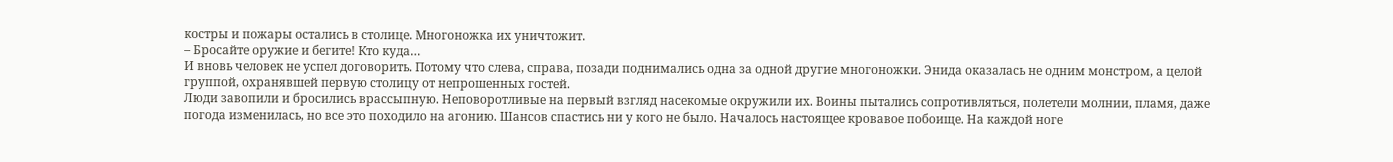костры и пожары остались в столице. Многоножка их уничтожит.
– Бросайте оружие и бегите! Кто куда…
И вновь человек не успел договорить. Потому что слева, справа, позади поднимались одна за одной другие многоножки. Энида оказалась не одним монстром, а целой группой, охранявшей первую столицу от непрошенных гостей.
Люди завопили и бросились врассыпную. Неповоротливые на первый взгляд насекомые окружили их. Воины пытались сопротивляться, полетели молнии, пламя, даже погода изменилась, но все это походило на агонию. Шансов спастись ни у кого не было. Началось настоящее кровавое побоище. На каждой ноге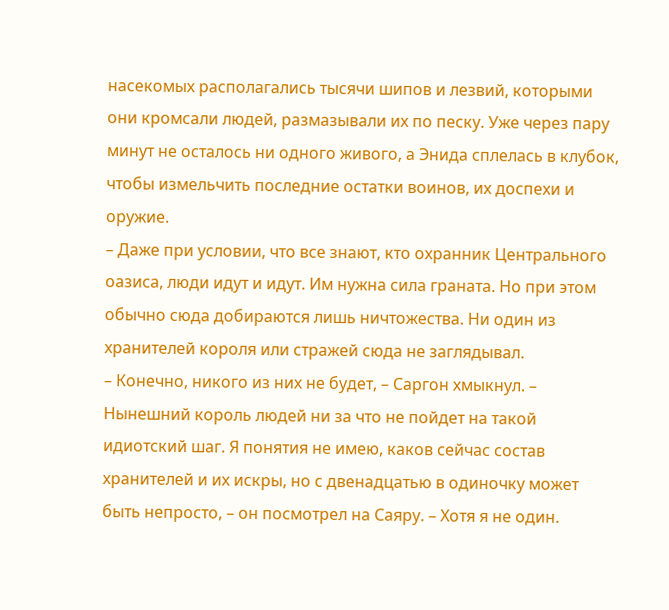насекомых располагались тысячи шипов и лезвий, которыми они кромсали людей, размазывали их по песку. Уже через пару минут не осталось ни одного живого, а Энида сплелась в клубок, чтобы измельчить последние остатки воинов, их доспехи и оружие.
– Даже при условии, что все знают, кто охранник Центрального оазиса, люди идут и идут. Им нужна сила граната. Но при этом обычно сюда добираются лишь ничтожества. Ни один из хранителей короля или стражей сюда не заглядывал.
– Конечно, никого из них не будет, – Саргон хмыкнул. – Нынешний король людей ни за что не пойдет на такой идиотский шаг. Я понятия не имею, каков сейчас состав хранителей и их искры, но с двенадцатью в одиночку может быть непросто, – он посмотрел на Саяру. – Хотя я не один.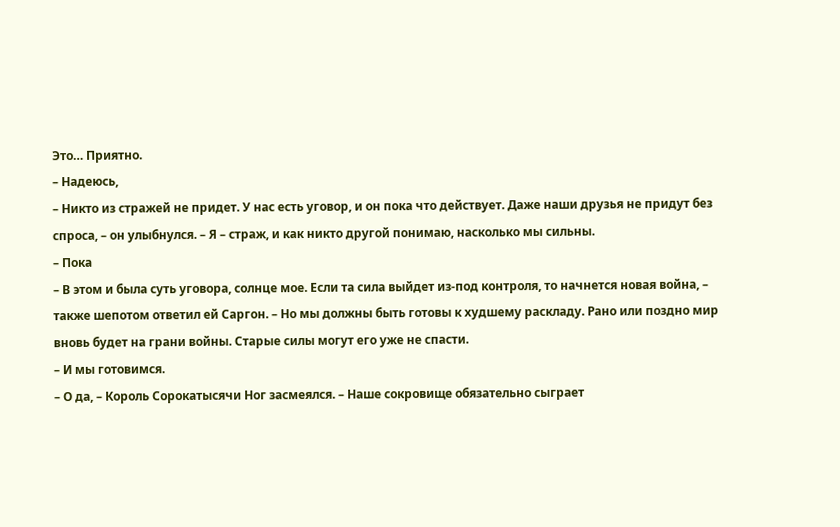Это… Приятно.
– Надеюсь,
– Никто из стражей не придет. У нас есть уговор, и он пока что действует. Даже наши друзья не придут без спроса, – он улыбнулся. – Я – страж, и как никто другой понимаю, насколько мы сильны.
– Пока
– В этом и была суть уговора, солнце мое. Если та сила выйдет из-под контроля, то начнется новая война, – также шепотом ответил ей Саргон. – Но мы должны быть готовы к худшему раскладу. Рано или поздно мир вновь будет на грани войны. Старые силы могут его уже не спасти.
– И мы готовимся.
– О да, – Король Сорокатысячи Ног засмеялся. – Наше сокровище обязательно сыграет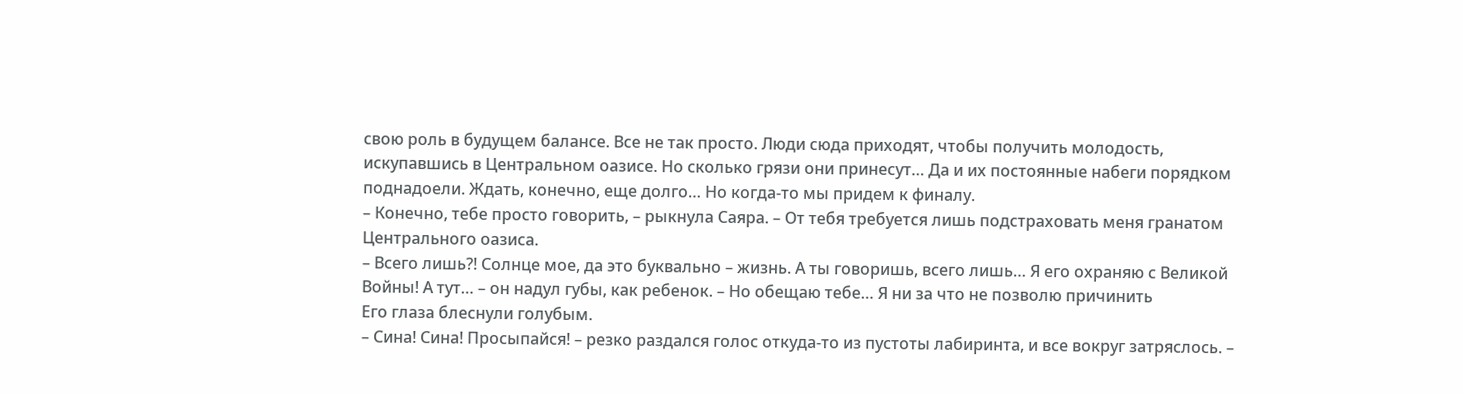свою роль в будущем балансе. Все не так просто. Люди сюда приходят, чтобы получить молодость, искупавшись в Центральном оазисе. Но сколько грязи они принесут… Да и их постоянные набеги порядком поднадоели. Ждать, конечно, еще долго… Но когда-то мы придем к финалу.
– Конечно, тебе просто говорить, – рыкнула Саяра. – От тебя требуется лишь подстраховать меня гранатом Центрального оазиса.
– Всего лишь?! Солнце мое, да это буквально – жизнь. А ты говоришь, всего лишь… Я его охраняю с Великой Войны! А тут… – он надул губы, как ребенок. – Но обещаю тебе… Я ни за что не позволю причинить
Его глаза блеснули голубым.
– Сина! Сина! Просыпайся! – резко раздался голос откуда-то из пустоты лабиринта, и все вокруг затряслось. –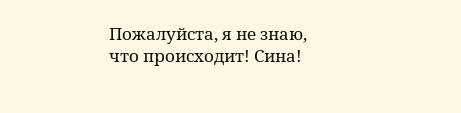Пожалуйста, я не знаю, что происходит! Сина!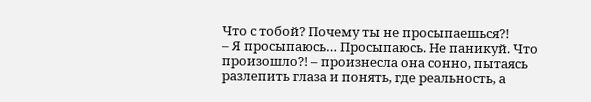Что с тобой? Почему ты не просыпаешься?!
– Я просыпаюсь… Просыпаюсь. Не паникуй. Что произошло?! – произнесла она сонно, пытаясь разлепить глаза и понять, где реальность, а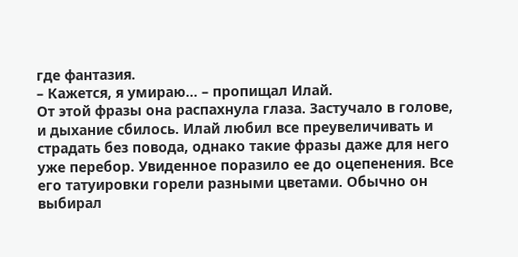где фантазия.
– Кажется, я умираю… – пропищал Илай.
От этой фразы она распахнула глаза. Застучало в голове, и дыхание сбилось. Илай любил все преувеличивать и страдать без повода, однако такие фразы даже для него уже перебор. Увиденное поразило ее до оцепенения. Все его татуировки горели разными цветами. Обычно он выбирал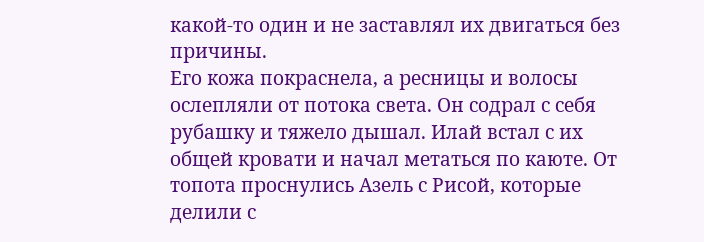какой-то один и не заставлял их двигаться без причины.
Его кожа покраснела, а ресницы и волосы ослепляли от потока света. Он содрал с себя рубашку и тяжело дышал. Илай встал с их общей кровати и начал метаться по каюте. От топота проснулись Азель с Рисой, которые делили с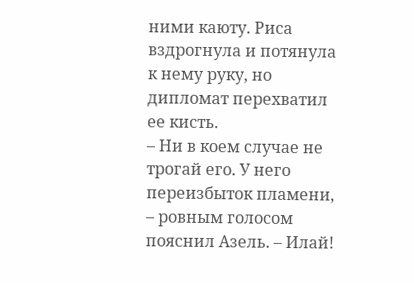ними каюту. Риса вздрогнула и потянула к нему руку, но дипломат перехватил ее кисть.
– Ни в коем случае не трогай его. У него переизбыток пламени, – ровным голосом пояснил Азель. – Илай!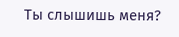Ты слышишь меня?